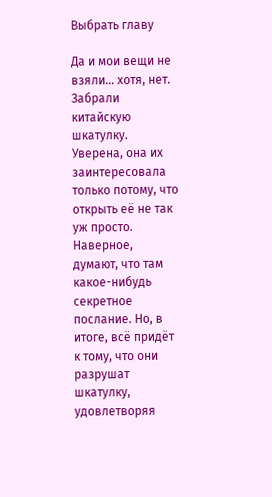Выбрать главу

Да и мои вещи не взяли… хотя, нет. Забрали китайскую шкатулку. Уверена, она их заинтересовала только потому, что открыть её не так уж просто. Наверное, думают, что там какое-нибудь секретное послание. Но, в итоге, всё придёт к тому, что они разрушат шкатулку, удовлетворяя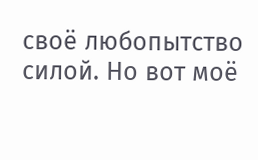своё любопытство силой. Но вот моё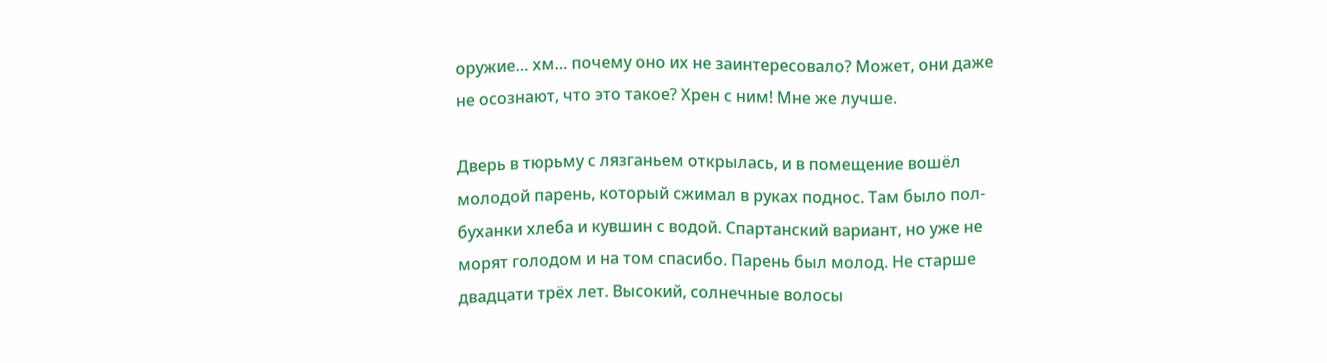оружие… хм… почему оно их не заинтересовало? Может, они даже не осознают, что это такое? Хрен с ним! Мне же лучше.

Дверь в тюрьму с лязганьем открылась, и в помещение вошёл молодой парень, который сжимал в руках поднос. Там было пол-буханки хлеба и кувшин с водой. Спартанский вариант, но уже не морят голодом и на том спасибо. Парень был молод. Не старше двадцати трёх лет. Высокий, солнечные волосы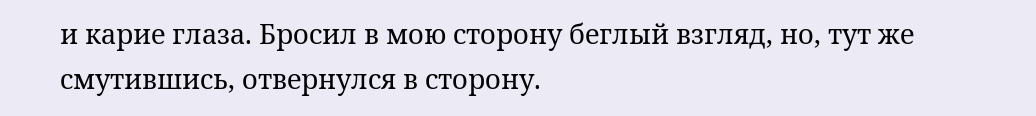и карие глаза. Бросил в мою сторону беглый взгляд, но, тут же смутившись, отвернулся в сторону.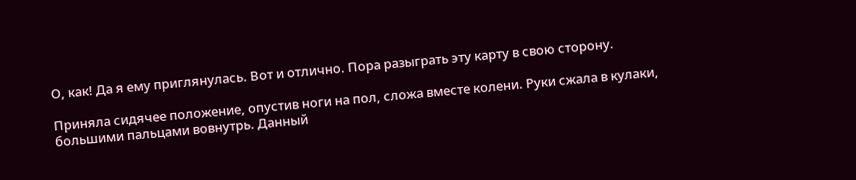О, как! Да я ему приглянулась. Вот и отлично. Пора разыграть эту карту в свою сторону.

Приняла сидячее положение, опустив ноги на пол, сложа вместе колени. Руки сжала в кулаки, большими пальцами вовнутрь. Данный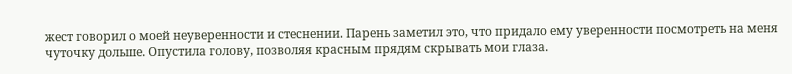жест говорил о моей неуверенности и стеснении. Парень заметил это, что придало ему уверенности посмотреть на меня чуточку дольше. Опустила голову, позволяя красным прядям скрывать мои глаза.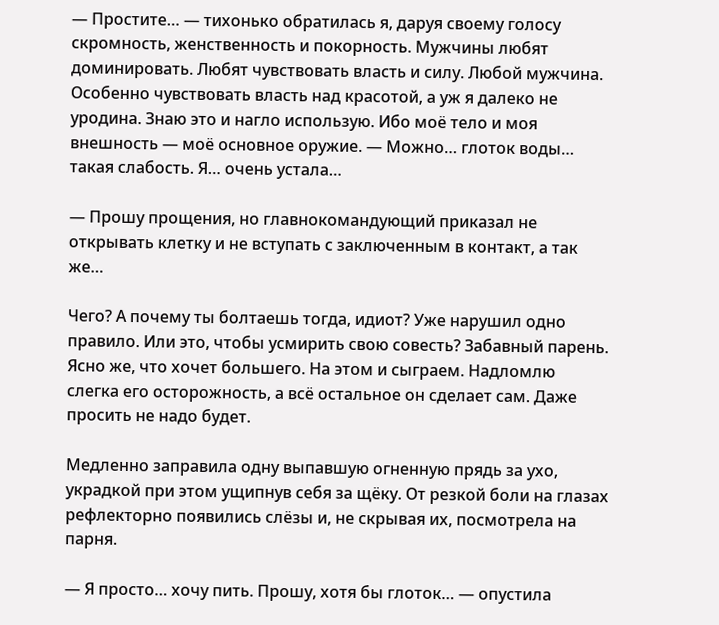— Простите… — тихонько обратилась я, даруя своему голосу скромность, женственность и покорность. Мужчины любят доминировать. Любят чувствовать власть и силу. Любой мужчина. Особенно чувствовать власть над красотой, а уж я далеко не уродина. Знаю это и нагло использую. Ибо моё тело и моя внешность — моё основное оружие. — Можно… глоток воды… такая слабость. Я… очень устала…

— Прошу прощения, но главнокомандующий приказал не открывать клетку и не вступать с заключенным в контакт, а так же…

Чего? А почему ты болтаешь тогда, идиот? Уже нарушил одно правило. Или это, чтобы усмирить свою совесть? Забавный парень. Ясно же, что хочет большего. На этом и сыграем. Надломлю слегка его осторожность, а всё остальное он сделает сам. Даже просить не надо будет.

Медленно заправила одну выпавшую огненную прядь за ухо, украдкой при этом ущипнув себя за щёку. От резкой боли на глазах рефлекторно появились слёзы и, не скрывая их, посмотрела на парня.

— Я просто… хочу пить. Прошу, хотя бы глоток… — опустила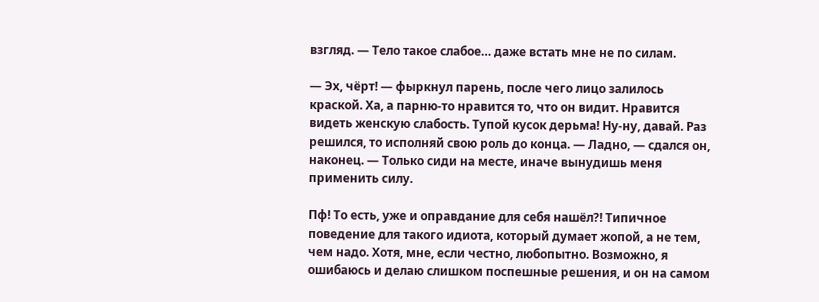взгляд. — Тело такое слабое… даже встать мне не по силам.

— Эх, чёрт! — фыркнул парень, после чего лицо залилось краской. Ха, а парню-то нравится то, что он видит. Нравится видеть женскую слабость. Тупой кусок дерьма! Ну-ну, давай. Раз решился, то исполняй свою роль до конца. — Ладно, — сдался он, наконец. — Только сиди на месте, иначе вынудишь меня применить силу.

Пф! То есть, уже и оправдание для себя нашёл?! Типичное поведение для такого идиота, который думает жопой, а не тем, чем надо. Хотя, мне, если честно, любопытно. Возможно, я ошибаюсь и делаю слишком поспешные решения, и он на самом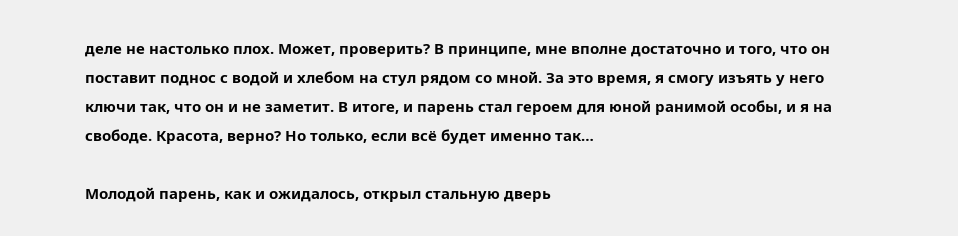деле не настолько плох. Может, проверить? В принципе, мне вполне достаточно и того, что он поставит поднос с водой и хлебом на стул рядом со мной. За это время, я смогу изъять у него ключи так, что он и не заметит. В итоге, и парень стал героем для юной ранимой особы, и я на свободе. Красота, верно? Но только, если всё будет именно так…

Молодой парень, как и ожидалось, открыл стальную дверь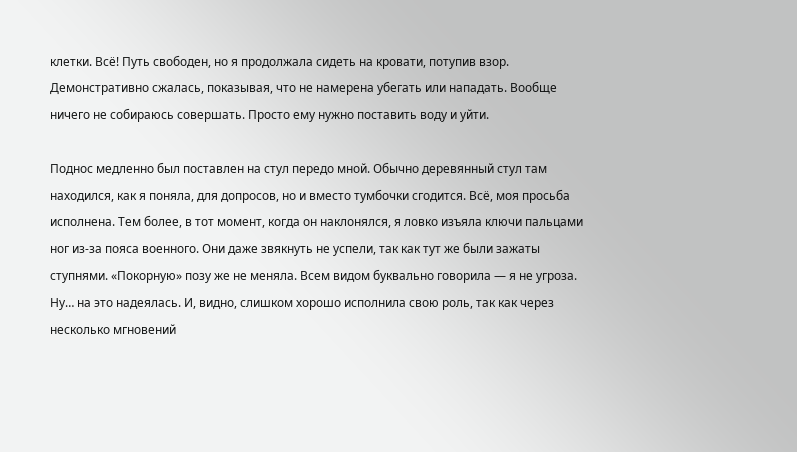клетки. Всё! Путь свободен, но я продолжала сидеть на кровати, потупив взор. Демонстративно сжалась, показывая, что не намерена убегать или нападать. Вообще ничего не собираюсь совершать. Просто ему нужно поставить воду и уйти.

Поднос медленно был поставлен на стул передо мной. Обычно деревянный стул там находился, как я поняла, для допросов, но и вместо тумбочки сгодится. Всё, моя просьба исполнена. Тем более, в тот момент, когда он наклонялся, я ловко изъяла ключи пальцами ног из-за пояса военного. Они даже звякнуть не успели, так как тут же были зажаты ступнями. «Покорную» позу же не меняла. Всем видом буквально говорила — я не угроза. Ну… на это надеялась. И, видно, слишком хорошо исполнила свою роль, так как через несколько мгновений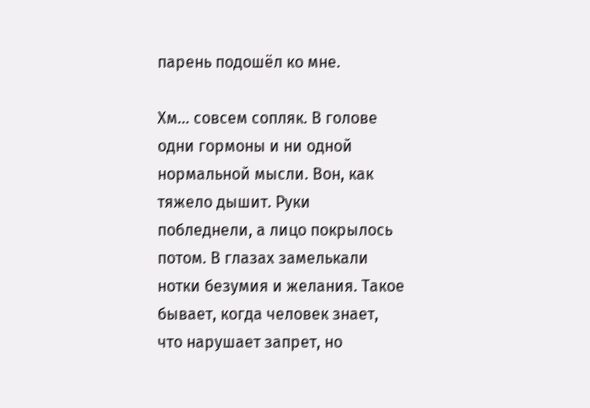парень подошёл ко мне.

Хм… совсем сопляк. В голове одни гормоны и ни одной нормальной мысли. Вон, как тяжело дышит. Руки побледнели, а лицо покрылось потом. В глазах замелькали нотки безумия и желания. Такое бывает, когда человек знает, что нарушает запрет, но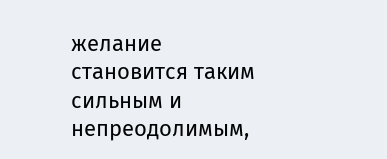желание становится таким сильным и непреодолимым,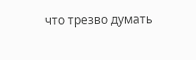что трезво думать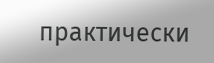практически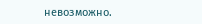невозможно.